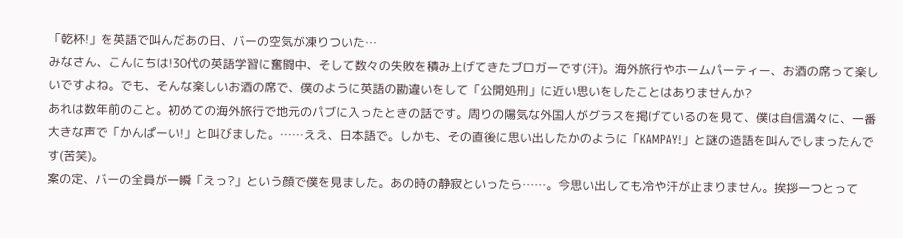「乾杯!」を英語で叫んだあの日、バーの空気が凍りついた…
みなさん、こんにちは!30代の英語学習に奮闘中、そして数々の失敗を積み上げてきたブロガーです(汗)。海外旅行やホームパーティー、お酒の席って楽しいですよね。でも、そんな楽しいお酒の席で、僕のように英語の勘違いをして「公開処刑」に近い思いをしたことはありませんか?
あれは数年前のこと。初めての海外旅行で地元のパブに入ったときの話です。周りの陽気な外国人がグラスを掲げているのを見て、僕は自信満々に、一番大きな声で「かんぱーい!」と叫びました。……ええ、日本語で。しかも、その直後に思い出したかのように「KAMPAY!」と謎の造語を叫んでしまったんです(苦笑)。
案の定、バーの全員が一瞬「えっ?」という顔で僕を見ました。あの時の静寂といったら……。今思い出しても冷や汗が止まりません。挨拶一つとって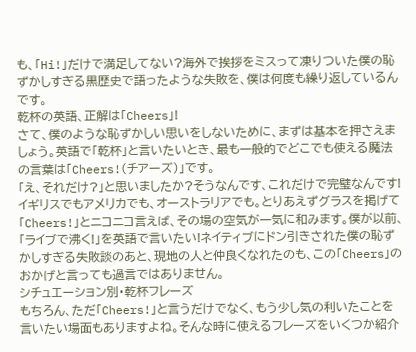も、「Hi!」だけで満足してない?海外で挨拶をミスって凍りついた僕の恥ずかしすぎる黒歴史で語ったような失敗を、僕は何度も繰り返しているんです。
乾杯の英語、正解は「Cheers」!
さて、僕のような恥ずかしい思いをしないために、まずは基本を押さえましょう。英語で「乾杯」と言いたいとき、最も一般的でどこでも使える魔法の言葉は「Cheers!(チアーズ)」です。
「え、それだけ?」と思いましたか?そうなんです、これだけで完璧なんです!イギリスでもアメリカでも、オーストラリアでも。とりあえずグラスを掲げて「Cheers!」とニコニコ言えば、その場の空気が一気に和みます。僕が以前、「ライブで沸く!」を英語で言いたい!ネイティブにドン引きされた僕の恥ずかしすぎる失敗談のあと、現地の人と仲良くなれたのも、この「Cheers」のおかげと言っても過言ではありません。
シチュエーション別・乾杯フレーズ
もちろん、ただ「Cheers!」と言うだけでなく、もう少し気の利いたことを言いたい場面もありますよね。そんな時に使えるフレーズをいくつか紹介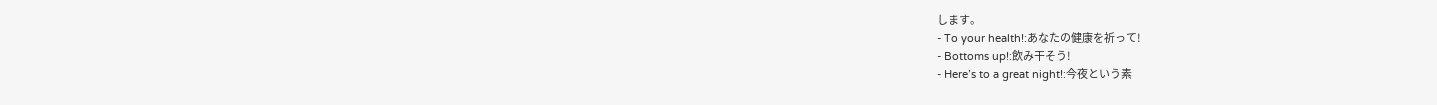します。
- To your health!:あなたの健康を祈って!
- Bottoms up!:飲み干そう!
- Here’s to a great night!:今夜という素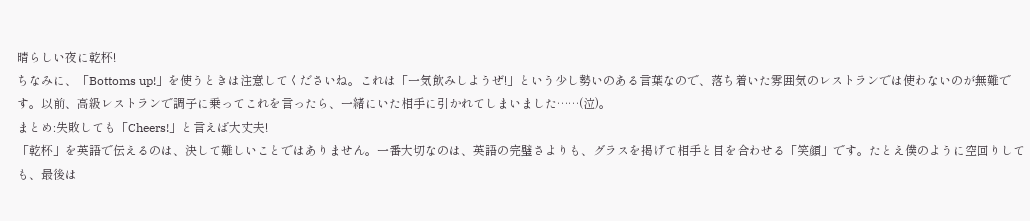晴らしい夜に乾杯!
ちなみに、「Bottoms up!」を使うときは注意してくださいね。これは「一気飲みしようぜ!」という少し勢いのある言葉なので、落ち着いた雰囲気のレストランでは使わないのが無難です。以前、高級レストランで調子に乗ってこれを言ったら、一緒にいた相手に引かれてしまいました……(泣)。
まとめ:失敗しても「Cheers!」と言えば大丈夫!
「乾杯」を英語で伝えるのは、決して難しいことではありません。一番大切なのは、英語の完璧さよりも、グラスを掲げて相手と目を合わせる「笑顔」です。たとえ僕のように空回りしても、最後は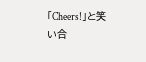「Cheers!」と笑い合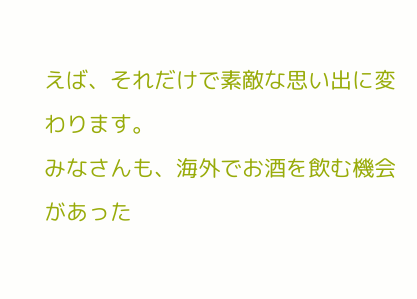えば、それだけで素敵な思い出に変わります。
みなさんも、海外でお酒を飲む機会があった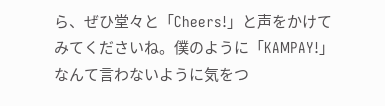ら、ぜひ堂々と「Cheers!」と声をかけてみてくださいね。僕のように「KAMPAY!」なんて言わないように気をつ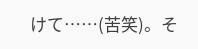けて……(苦笑)。そ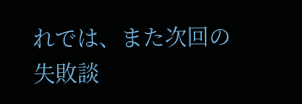れでは、また次回の失敗談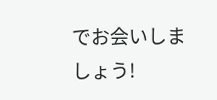でお会いしましょう!